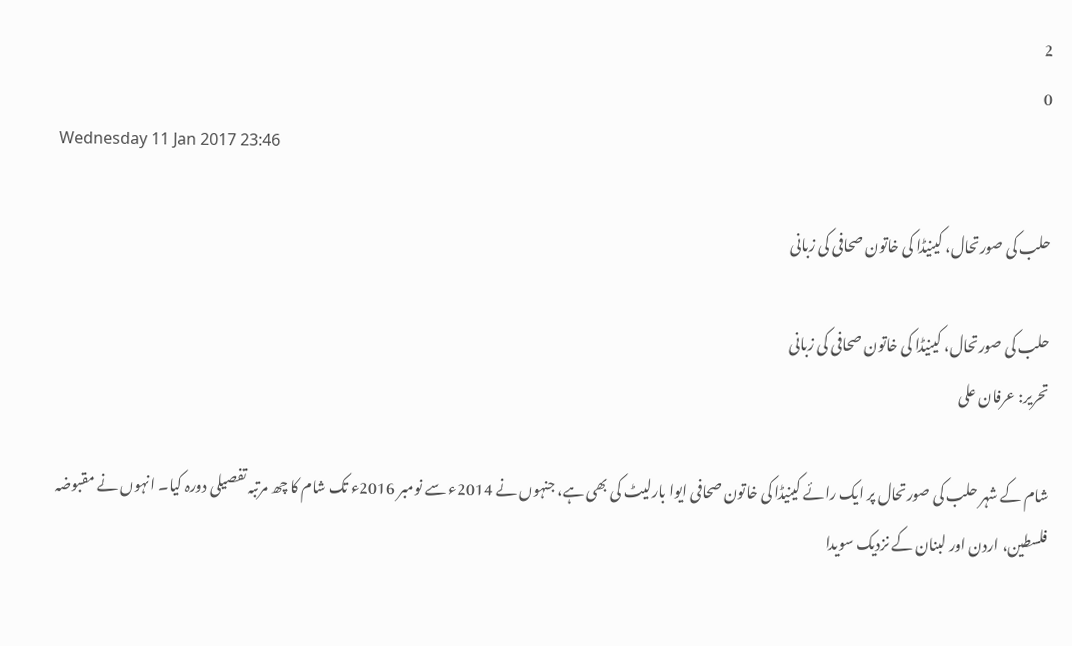2
0
Wednesday 11 Jan 2017 23:46

حلب کی صورتحال، کینیڈا کی خاتون صحافی کی زبانی

حلب کی صورتحال، کینیڈا کی خاتون صحافی کی زبانی
تحریر: عرفان علی

شام کے شہر حلب کی صورتحال پر ایک رائے کینیڈا کی خاتون صحافی ایوا بارلیٹ کی بھی ہے، جنہوں نے 2014ء سے نومبر 2016ء تک شام کا چھ مرتبہ تفصیلی دورہ کیا۔ انہوں نے مقبوضہ فلسطین، اردن اور لبنان کے نزدیک سویدا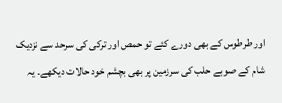اور طرطوس کے بھی دورے کئے تو حمص اور ترکی کی سرحد سے نزدیک شام کے صوبے حلب کی سرزمین پر بھی بچشم خود حالات دیکھے۔ یہ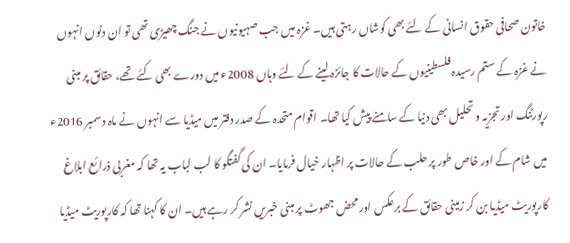خاتون صحافی حقوق انسانی کے لئے بھی کوشاں رہتی ہیں۔ غزہ میں جب صہیونیوں نے جنگ چھیڑی تھی تو ان دنوں انہوں نے غزہ کے ستم رسیدہ فلسطینیوں کے حالات کا جائزہ لینے کے لئے وہاں 2008ء میں دورے بھی کئے تھے، حقائق پر مبنی رپورٹنگ اور تجزیہ و تحلیل بھی دنیا کے سامنے پیش کیا تھا۔ اقوام متحدہ کے صدر دفتر میں میڈیا سے انہوں نے ماہ دسمبر 2016ء میں شام کے اور خاص طور پر حلب کے حالات پر اظہار خیال فرمایا۔ ان کی گفتگو کا لب لباب یہ تھا کہ مغربی ذرائع ابلاغ کارپوریٹ میڈیا بن کر زمینی حقائق کے برعکس اور محض جھوٹ پر مبنی خبریں نشر کر رہے ہیں۔ ان کا کہنا تھا کہ کارپوریٹ میڈیا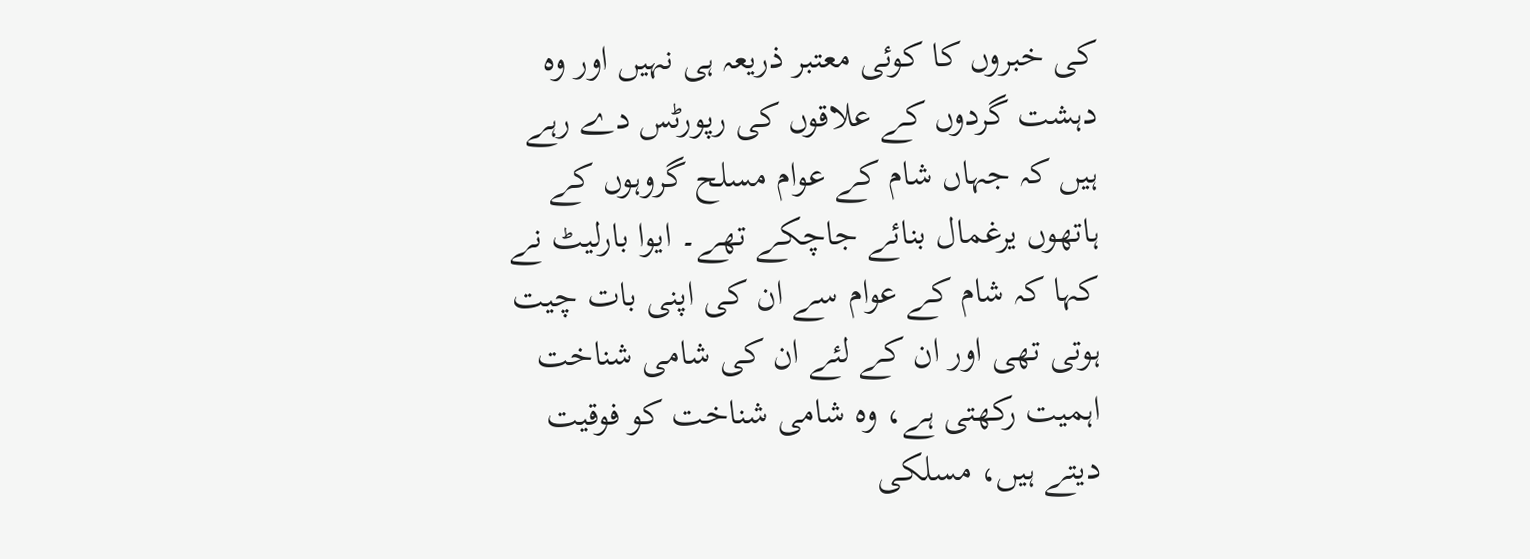کی خبروں کا کوئی معتبر ذریعہ ہی نہیں اور وہ دہشت گردوں کے علاقوں کی رپورٹس دے رہے ہیں کہ جہاں شام کے عوام مسلح گروہوں کے ہاتھوں یرغمال بنائے جاچکے تھے۔ ایوا بارلیٹ نے کہا کہ شام کے عوام سے ان کی اپنی بات چیت ہوتی تھی اور ان کے لئے ان کی شامی شناخت اہمیت رکھتی ہے، وہ شامی شناخت کو فوقیت دیتے ہیں، مسلکی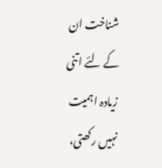شناخت ان کے لئے اتنی زیادہ اہمیت نہیں رکھتی،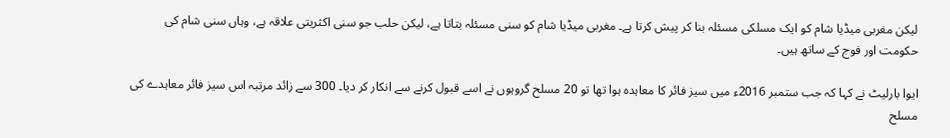لیکن مغربی میڈیا شام کو ایک مسلکی مسئلہ بنا کر پیش کرتا ہے۔ مغربی میڈیا شام کو سنی مسئلہ بتاتا ہے، لیکن حلب جو سنی اکثریتی علاقہ ہے، وہاں سنی شام کی حکومت اور فوج کے ساتھ ہیں۔

ایوا بارلیٹ نے کہا کہ جب ستمبر 2016ء میں سیز فائر کا معاہدہ ہوا تھا تو 20 مسلح گروہوں نے اسے قبول کرنے سے انکار کر دیا۔ 300 سے زائد مرتبہ اس سیز فائر معاہدے کی مسلح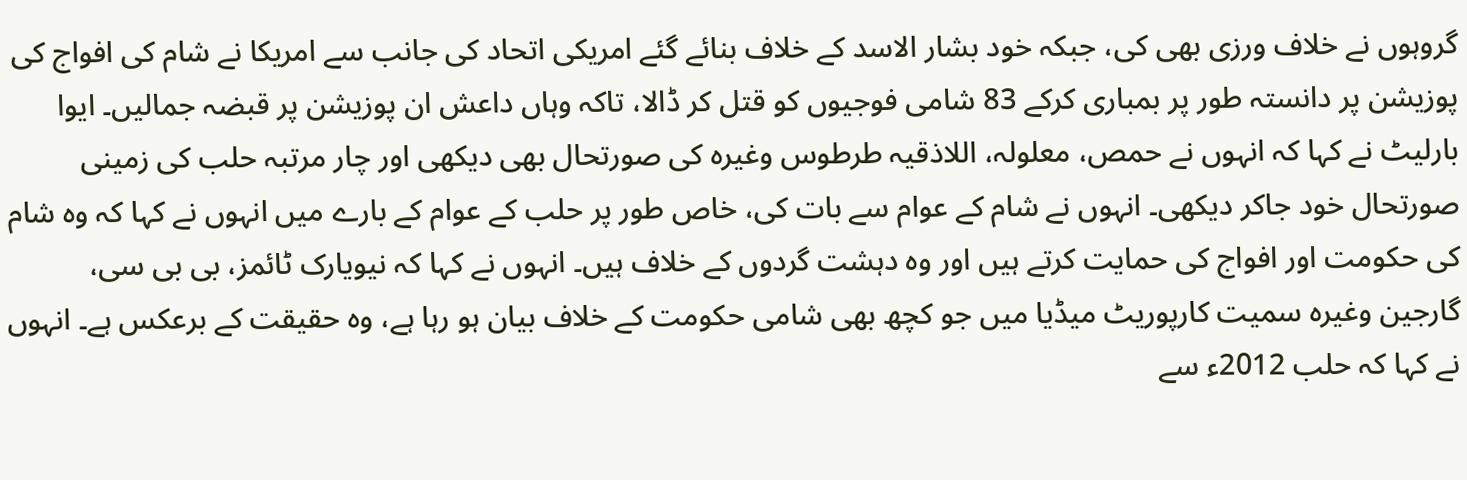گروہوں نے خلاف ورزی بھی کی، جبکہ خود بشار الاسد کے خلاف بنائے گئے امریکی اتحاد کی جانب سے امریکا نے شام کی افواج کی پوزیشن پر دانستہ طور پر بمباری کرکے 83 شامی فوجیوں کو قتل کر ڈالا، تاکہ وہاں داعش ان پوزیشن پر قبضہ جمالیں۔ ایوا بارلیٹ نے کہا کہ انہوں نے حمص، معلولہ، اللاذقیہ طرطوس وغیرہ کی صورتحال بھی دیکھی اور چار مرتبہ حلب کی زمینی صورتحال خود جاکر دیکھی۔ انہوں نے شام کے عوام سے بات کی، خاص طور پر حلب کے عوام کے بارے میں انہوں نے کہا کہ وہ شام کی حکومت اور افواج کی حمایت کرتے ہیں اور وہ دہشت گردوں کے خلاف ہیں۔ انہوں نے کہا کہ نیویارک ٹائمز، بی بی سی، گارجین وغیرہ سمیت کارپوریٹ میڈیا میں جو کچھ بھی شامی حکومت کے خلاف بیان ہو رہا ہے، وہ حقیقت کے برعکس ہے۔ انہوں نے کہا کہ حلب 2012ء سے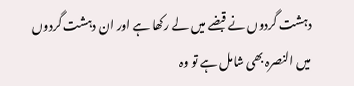دہشت گردوں نے قبضے میں لے رکھا ہے اور ان دہشت گردوں میں النصرہ بھی شامل ہے تو وہ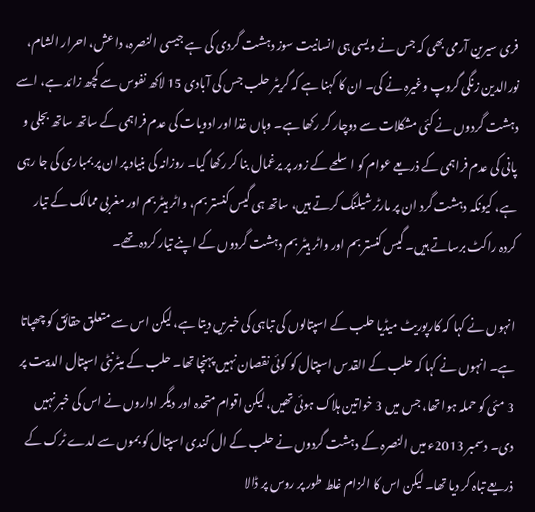فری سیرین آرمی بھی کہ جس نے ویسی ہی انسانیت سوز دہشت گردی کی ہے جیسی النصرہ، داعش، احرار الشام، نورالدین زنگی گروپ وغیرہ نے کی۔ ان کا کہنا ہے کہ گریٹر حلب جس کی آبادی 15 لاکھ نفوس سے کچھ زائد ہے، اسے دہشت گردوں نے کئی مشکلات سے دوچار کر رکھا ہے۔ وہاں غذا اور ادویات کی عدم فراہمی کے ساتھ ساتھ بجلی و پانی کی عدم فراہمی کے ذریعے عوام کو اسلحے کے زور پر یرغمال بنا کر رکھا گیا۔ روزانہ کی بنیاد پر ان پر بمباری کی جا رہی ہے، کیونکہ دہشت گرد ان پر مارٹر شیلنگ کرتے ہیں، ساتھ ہی گیس کنستر بم، واٹر ہیٹر بم اور مغربی ممالک کے تیار کردہ راکٹ برساتے ہیں۔ گیس کنستر بم اور واٹر ہیٹر بم دہشت گردوں کے اپنے تیار کردہ تھے۔

انہوں نے کہا کہ کارپوریٹ میڈیا حلب کے اسپتالوں کی تباہی کی خبریں دیتا ہے، لیکن اس سے متعلق حقائق کو چھپاتا ہے۔ انہوں نے کہا کہ حلب کے القدس اسپتال کو کوئی نقصان نہیں پہنچا تھا۔ حلب کے میٹرنٹی اسپتال الدبیت پر 3 مئی کو حملہ ہوا تھا، جس میں 3 خواتین ہلاک ہوئی تھیں، لیکن اقوام متحدہ اور دیگر اداروں نے اس کی خبر نہیں دی۔ دسمبر 2013ء میں النصرہ کے دہشت گردوں نے حلب کے ال کندی اسپتال کو بموں سے لدے ٹرک کے ذریعے تباہ کر دیا تھا۔ لیکن اس کا الزام غلط طور پر روس پر ڈالا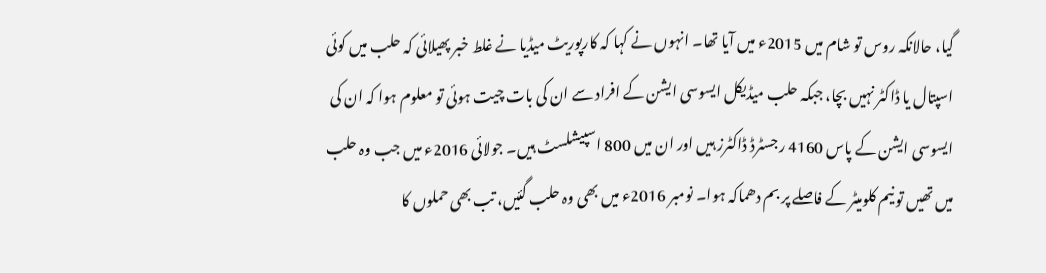گیا، حالانکہ روس تو شام میں 2015ء میں آیا تھا۔ انہوں نے کہا کہ کارپوریٹ میڈیا نے غلط خبر پھیلائی کہ حلب میں کوئی اسپتال یا ڈاکٹر نہیں بچا، جبکہ حلب میڈیکل ایسوسی ایشن کے افراد سے ان کی بات چیت ہوئی تو معلوم ہوا کہ ان کی ایسوسی ایشن کے پاس 4160 رجسٹرڈ ڈاکٹرز ہیں اور ان میں 800 اسپیشلسٹ ہیں۔ جولائی 2016ء میں جب وہ حلب میں تھیں تو نیم کلومیٹر کے فاصلے پر بم دھماکہ ہوا۔ نومبر 2016ء میں بھی وہ حلب گئیں، تب بھی حملوں کا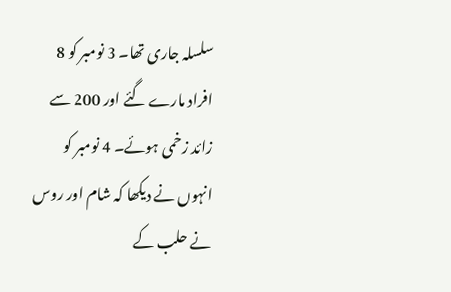سلسلہ جاری تھا۔ 3 نومبر کو 8 افراد مارے گئے اور 200 سے زائد زخمی ہوئے۔ 4 نومبر کو انہوں نے دیکھا کہ شام اور روس نے حلب کے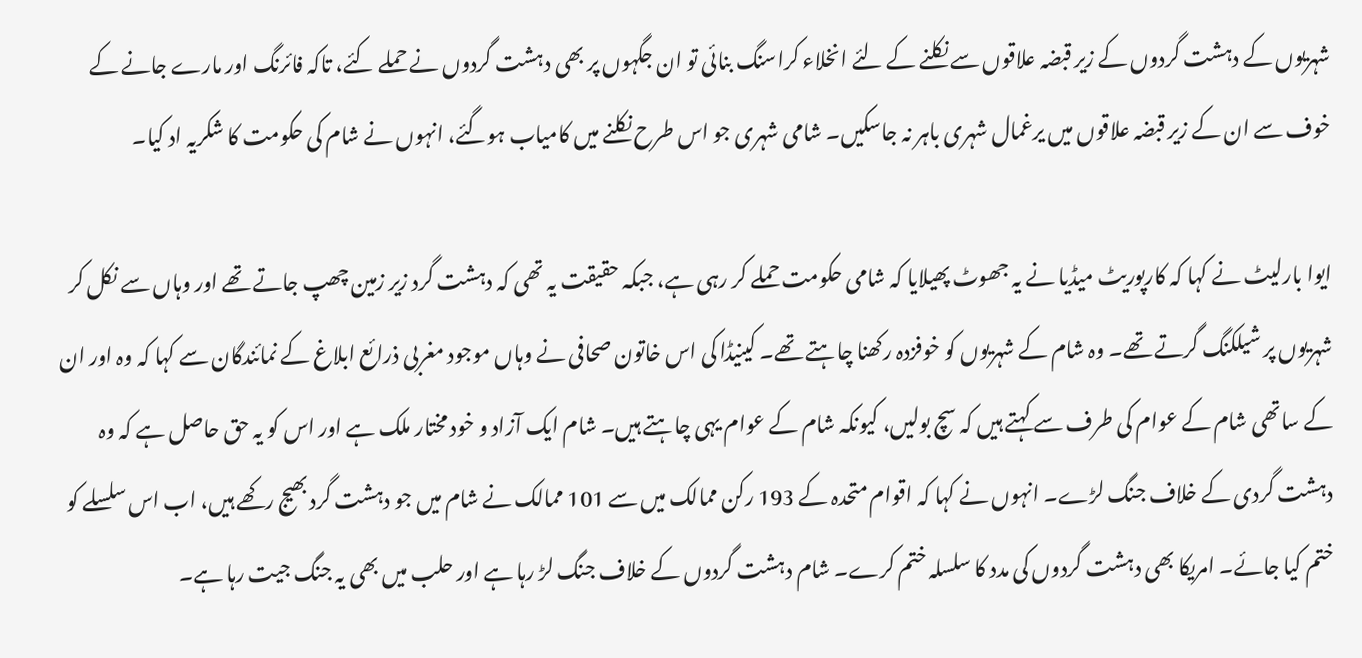شہریوں کے دہشت گردوں کے زیر قبضہ علاقوں سے نکلنے کے لئے انخلاء کراسنگ بنائی تو ان جگہوں پر بھی دہشت گردوں نے حملے کئے، تاکہ فائرنگ اور مارے جانے کے خوف سے ان کے زیر قبضہ علاقوں میں یرغمال شہری باہر نہ جاسکیں۔ شامی شہری جو اس طرح نکلنے میں کامیاب ہوگئے، انہوں نے شام کی حکومت کا شکریہ اد کیا۔

ایوا بارلیٹ نے کہا کہ کارپوریٹ میڈیا نے یہ جھوٹ پھیلایا کہ شامی حکومت حملے کر رہی ہے، جبکہ حقیقت یہ تھی کہ دہشت گرد زیر زمین چھپ جاتے تھے اور وہاں سے نکل کر شہریوں پر شیلکنگ گرتے تھے۔ وہ شام کے شہریوں کو خوفزدہ رکھنا چاہتے تھے۔ کینیڈا کی اس خاتون صحافی نے وہاں موجود مغربی ذرائع ابلاغ کے نمائندگان سے کہا کہ وہ اور ان کے ساتھی شام کے عوام کی طرف سے کہتے ہیں کہ سچ بولیں، کیونکہ شام کے عوام یہی چاہتے ہیں۔ شام ایک آزاد و خود مختار ملک ہے اور اس کو یہ حق حاصل ہے کہ وہ دہشت گردی کے خلاف جنگ لڑے۔ انہوں نے کہا کہ اقوام متحدہ کے 193 رکن ممالک میں سے 101 ممالک نے شام میں جو دہشت گرد بھیج رکھے ہیں، اب اس سلسلے کو ختم کیا جائے۔ امریکا بھی دہشت گردوں کی مدد کا سلسلہ ختم کرے۔ شام دہشت گردوں کے خلاف جنگ لڑ رہا ہے اور حلب میں بھی یہ جنگ جیت رہا ہے۔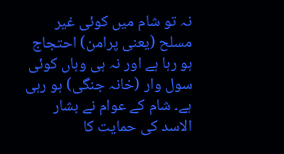نہ تو شام میں کوئی غیر مسلح (یعنی پرامن) احتجاج ہو رہا ہے اور نہ ہی وہاں کوئی سول وار (خانہ جنگی) ہو رہی ہے۔ شام کے عوام نے بشار الاسد کی حمایت کا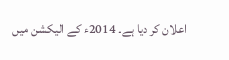اعلان کر دیا ہے۔ 2014ء کے الیکشن میں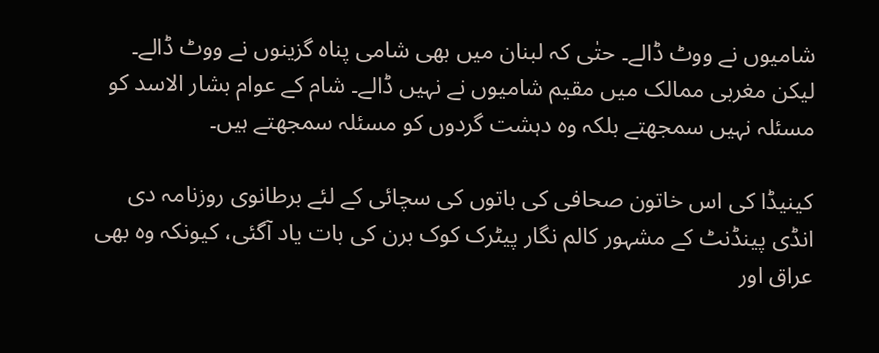شامیوں نے ووٹ ڈالے۔ حتٰی کہ لبنان میں بھی شامی پناہ گزینوں نے ووٹ ڈالے۔ لیکن مغربی ممالک میں مقیم شامیوں نے نہیں ڈالے۔ شام کے عوام بشار الاسد کو مسئلہ نہیں سمجھتے بلکہ وہ دہشت گردوں کو مسئلہ سمجھتے ہیں۔

کینیڈا کی اس خاتون صحافی کی باتوں کی سچائی کے لئے برطانوی روزنامہ دی انڈی پینڈنٹ کے مشہور کالم نگار پیٹرک کوک برن کی بات یاد آگئی، کیونکہ وہ بھی عراق اور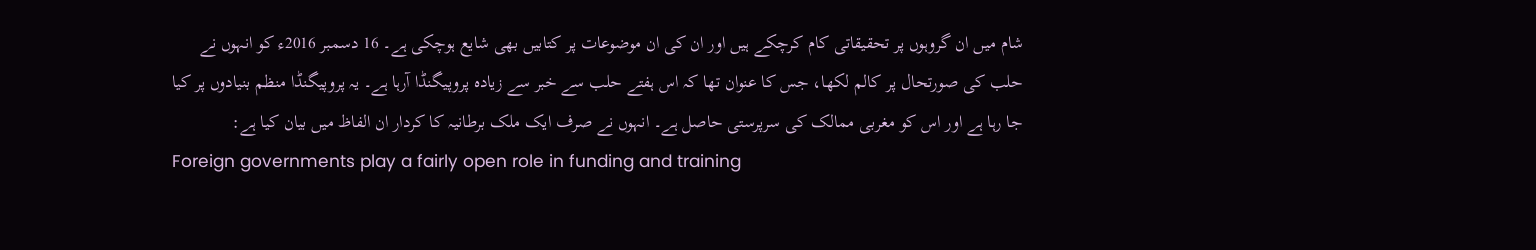شام میں ان گروہوں پر تحقیقاتی کام کرچکے ہیں اور ان کی ان موضوعات پر کتابیں بھی شایع ہوچکی ہے۔ 16 دسمبر 2016ء کو انہوں نے حلب کی صورتحال پر کالم لکھا، جس کا عنوان تھا کہ اس ہفتے حلب سے خبر سے زیادہ پروپیگنڈا آرہا ہے۔ یہ پروپیگنڈا منظم بنیادوں پر کیا جا رہا ہے اور اس کو مغربی ممالک کی سرپرستی حاصل ہے۔ انہوں نے صرف ایک ملک برطانیہ کا کردار ان الفاظ میں بیان کیا ہے:
Foreign governments play a fairly open role in funding and training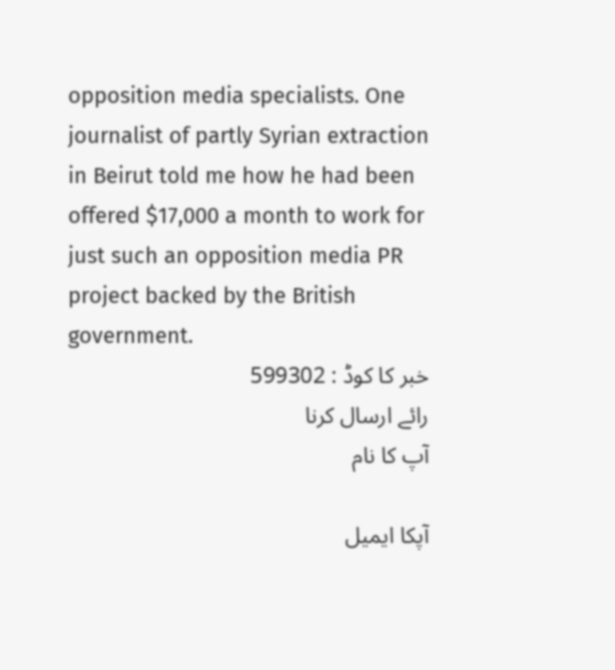opposition media specialists. One journalist of partly Syrian extraction in Beirut told me how he had been offered $17,000 a month to work for just such an opposition media PR project backed by the British government.
خبر کا کوڈ : 599302
رائے ارسال کرنا
آپ کا نام

آپکا ایمیل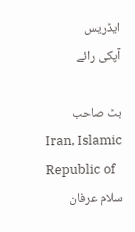ایڈریس
آپکی رائے

بٹ صاحب
Iran, Islamic Republic of
سلام عرفان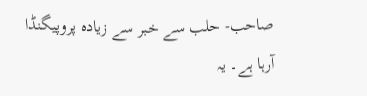صاحب- حلب سے خبر سے زیادہ پروپیگنڈا آرہا ہے۔ یہ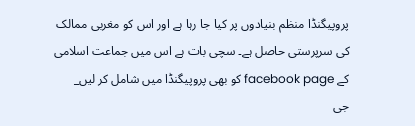پروپیگنڈا منظم بنیادوں پر کیا جا رہا ہے اور اس کو مغربی ممالک کی سرپرستی حاصل ہے۔ سچی بات ہے اس میں جماعت اسلامی کے facebook page کو بھی پروپیگنڈا میں شامل کر لیں_
جی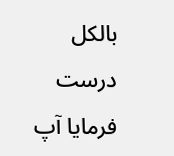بالکل درست فرمایا آپ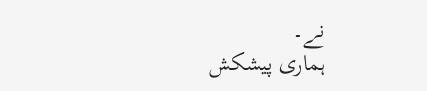نے۔
ہماری پیشکش